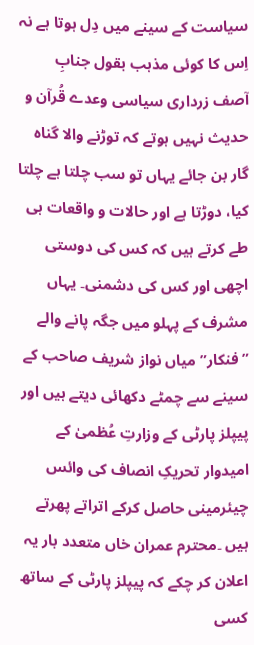سیاست کے سینے میں دِل ہوتا ہے نہ اِس کا کوئی مذہب بقول جنابِ آصف زرداری سیاسی وعدے قُرآن و حدیث نہیں ہوتے کہ توڑنے والا گناہ گار بن جائے یہاں تو سب چلتا ہے چلتا کیا، دوڑتا ہے اور حالات و واقعات ہی طے کرتے ہیں کہ کس کی دوستی اچھی اور کس کی دشمنی۔ یہاں مشرف کے پہلو میں جگہ پانے والے ”فنکار” میاں نواز شریف صاحب کے سینے سے چمٹے دکھائی دیتے ہیں اور پیپلز پارٹی کے وزارتِ عُظمیٰ کے امیدوار تحریکِ انصاف کی وائس چیئرمینی حاصل کرکے اتراتے پھرتے ہیں ۔محترم عمران خاں متعدد بار یہ اعلان کر چکے کہ پیپلز پارٹی کے ساتھ کسی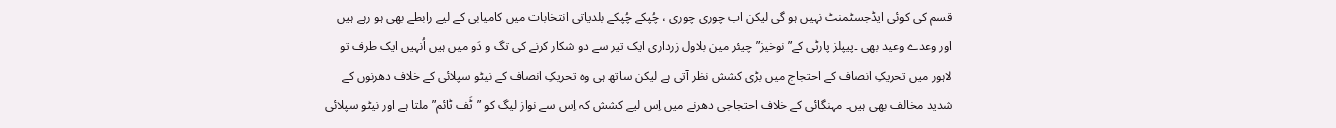قسم کی کوئی ایڈجسٹمنٹ نہیں ہو گی لیکن اب چوری چوری ، چُپکے چُپکے بلدیاتی انتخابات میں کامیابی کے لیے رابطے بھی ہو رہے ہیں اور وعدے وعید بھی ۔پیپلز پارٹی کے”نوخیز” چیئر مین بلاول زرداری ایک تیر سے دو شکار کرنے کی تگ و دَو میں ہیں اُنہیں ایک طرف تو لاہور میں تحریکِ انصاف کے احتجاج میں بڑی کشش نظر آتی ہے لیکن ساتھ ہی وہ تحریکِ انصاف کے نیٹو سپلائی کے خلاف دھرنوں کے شدید مخالف بھی ہیں۔ مہنگائی کے خلاف احتجاجی دھرنے میں اِس لیے کشش کہ اِس سے نواز لیگ کو ”ٹَف ٹائم” ملتا ہے اور نیٹو سپلائی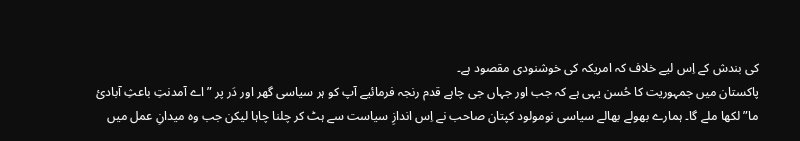کی بندش کے اِس لیے خلاف کہ امریکہ کی خوشنودی مقصود ہے۔
پاکستان میں جمہوریت کا حُسن یہی ہے کہ جب اور جہاں جی چاہے قدم رنجہ فرمائیے آپ کو ہر سیاسی گھر اور دَر پر ”اے آمدنتِ باعثِ آبادیٔ ما” لکھا ملے گا۔ ہمارے بھولے بھالے سیاسی نومولود کپتان صاحب نے اِس اندازِ سیاست سے ہٹ کر چلنا چاہا لیکن جب وہ میدانِ عمل میں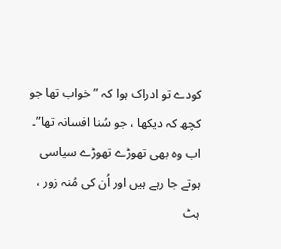کودے تو ادراک ہوا کہ ”خواب تھا جو کچھ کہ دیکھا ، جو سُنا افسانہ تھا”۔ اب وہ بھی تھوڑے تھوڑے سیاسی ہوتے جا رہے ہیں اور اُن کی مُنہ زور ، ہٹ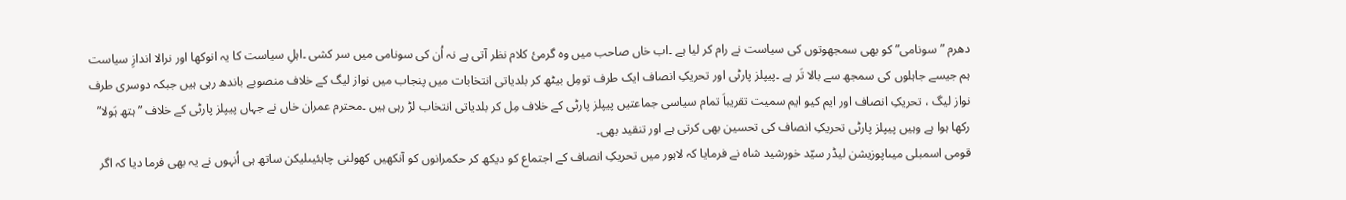دھرم ”سونامی” کو بھی سمجھوتوں کی سیاست نے رام کر لیا ہے ۔اب خاں صاحب میں وہ گرمیٔ کلام نظر آتی ہے نہ اُن کی سونامی میں سر کشی ۔اہلِ سیاست کا یہ انوکھا اور نرالا اندازِ سیاست ہم جیسے جاہلوں کی سمجھ سے بالا تَر ہے ۔پیپلز پارٹی اور تحریکِ انصاف ایک طرف تومِل بیٹھ کر بلدیاتی انتخابات میں پنجاب میں نواز لیگ کے خلاف منصوبے باندھ رہی ہیں جبکہ دوسری طرف نواز لیگ ، تحریکِ انصاف اور ایم کیو ایم سمیت تقریباَ تمام سیاسی جماعتیں پیپلز پارٹی کے خلاف مِل کر بلدیاتی انتخاب لڑ رہی ہیں ۔محترم عمران خاں نے جہاں پیپلز پارٹی کے خلاف ”ہتھ ہَولا” رکھا ہوا ہے وہیں پیپلز پارٹی تحریکِ انصاف کی تحسین بھی کرتی ہے اور تنقید بھی۔
قومی اسمبلی میںاپوزیشن لیڈر سیّد خورشید شاہ نے فرمایا کہ لاہور میں تحریکِ انصاف کے اجتماع کو دیکھ کر حکمرانوں کو آنکھیں کھولنی چاہئیںلیکن ساتھ ہی اُنہوں نے یہ بھی فرما دیا کہ اگر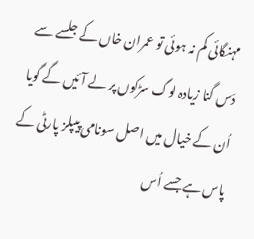مہنگائی کم نہ ہوئی تو عمران خاں کے جلسے سے دَس گنا زیادہ لوگ سڑکوں پر لے آئیں گے گویا اُن کے خیال میں اصل سونامی پیپلز پارٹی کے پاس ہے جسے اُس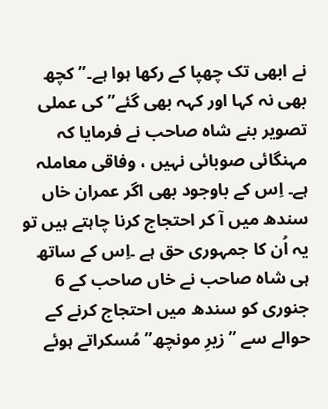نے ابھی تک چھپا کے رکھا ہوا ہے۔”کچھ بھی نہ کہا اور کہہ بھی گئے” کی عملی تصویر بنے شاہ صاحب نے فرمایا کہ مہنگائی صوبائی نہیں ، وفاقی معاملہ ہے۔ اِس کے باوجود بھی اگر عمران خاں سندھ میں آ کر احتجاج کرنا چاہتے ہیں تو یہ اُن کا جمہوری حق ہے ۔اِس کے ساتھ ہی شاہ صاحب نے خاں صاحب کے 6 جنوری کو سندھ میں احتجاج کرنے کے حوالے سے ”زیرِ مونچھ” مُسکراتے ہوئے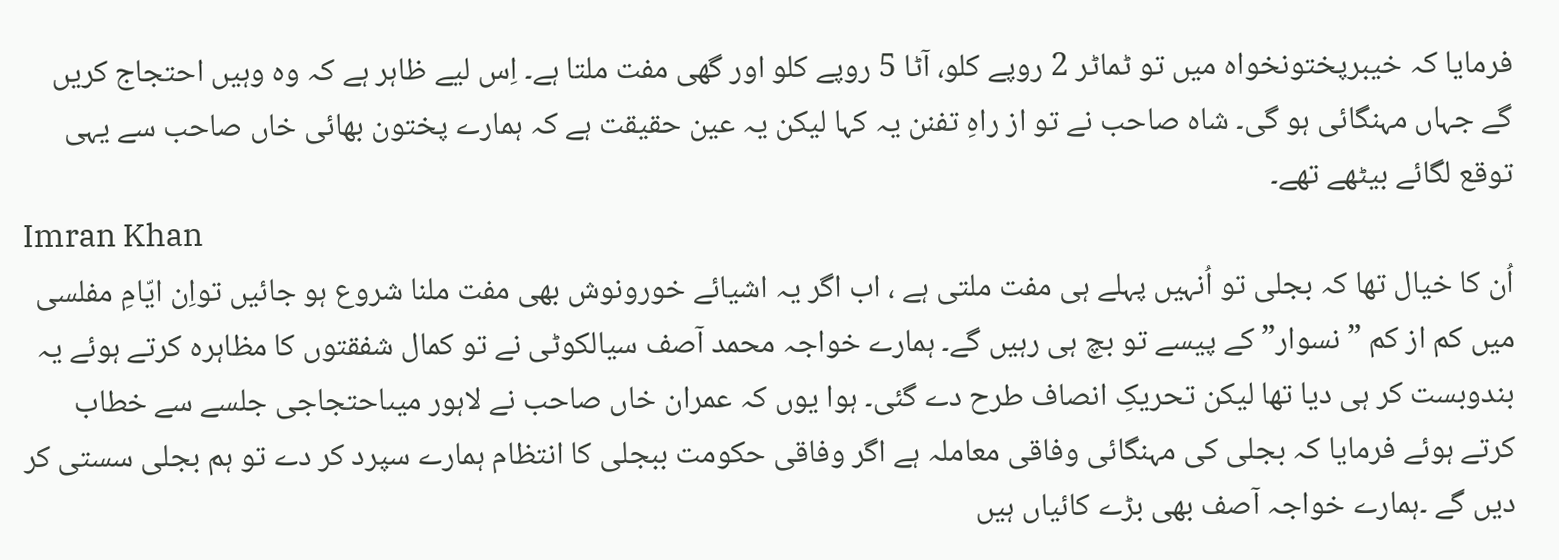فرمایا کہ خیبرپختونخواہ میں تو ٹماٹر 2 روپے کلو، آٹا 5 روپے کلو اور گھی مفت ملتا ہے۔ اِس لیے ظاہر ہے کہ وہ وہیں احتجاج کریں گے جہاں مہنگائی ہو گی۔ شاہ صاحب نے تو از راہِ تفنن یہ کہا لیکن یہ عین حقیقت ہے کہ ہمارے پختون بھائی خاں صاحب سے یہی توقع لگائے بیٹھے تھے۔
Imran Khan
اُن کا خیال تھا کہ بجلی تو اُنہیں پہلے ہی مفت ملتی ہے ، اب اگر یہ اشیائے خورونوش بھی مفت ملنا شروع ہو جائیں تواِن ایّامِ مفلسی میں کم از کم ”نسوار” کے پیسے تو بچ ہی رہیں گے۔ ہمارے خواجہ محمد آصف سیالکوٹی نے تو کمال شفقتوں کا مظاہرہ کرتے ہوئے یہ بندوبست کر ہی دیا تھا لیکن تحریکِ انصاف طرح دے گئی۔ ہوا یوں کہ عمران خاں صاحب نے لاہور میںاحتجاجی جلسے سے خطاب کرتے ہوئے فرمایا کہ بجلی کی مہنگائی وفاقی معاملہ ہے اگر وفاقی حکومت ببجلی کا انتظام ہمارے سپرد کر دے تو ہم بجلی سستی کر دیں گے ۔ہمارے خواجہ آصف بھی بڑے کائیاں ہیں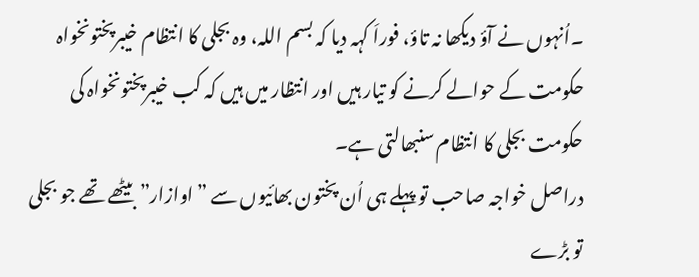۔اُنہوں نے آؤ دیکھا نہ تاؤ، فوراَ کہہ دیا کہ بسم اللہ، وہ بجلی کا انتظام خیبرپختونخواہ حکومت کے حوالے کرنے کو تیار ہیں اور انتظار میں ہیں کہ کب خیبرپختونخواہ کی حکومت بجلی کا انتظام سنبھالتی ہے۔
دراصل خواجہ صاحب تو پہلے ہی اُن پختون بھائیوں سے ”اوازار” بیٹھے تھے جو بجلی تو بڑے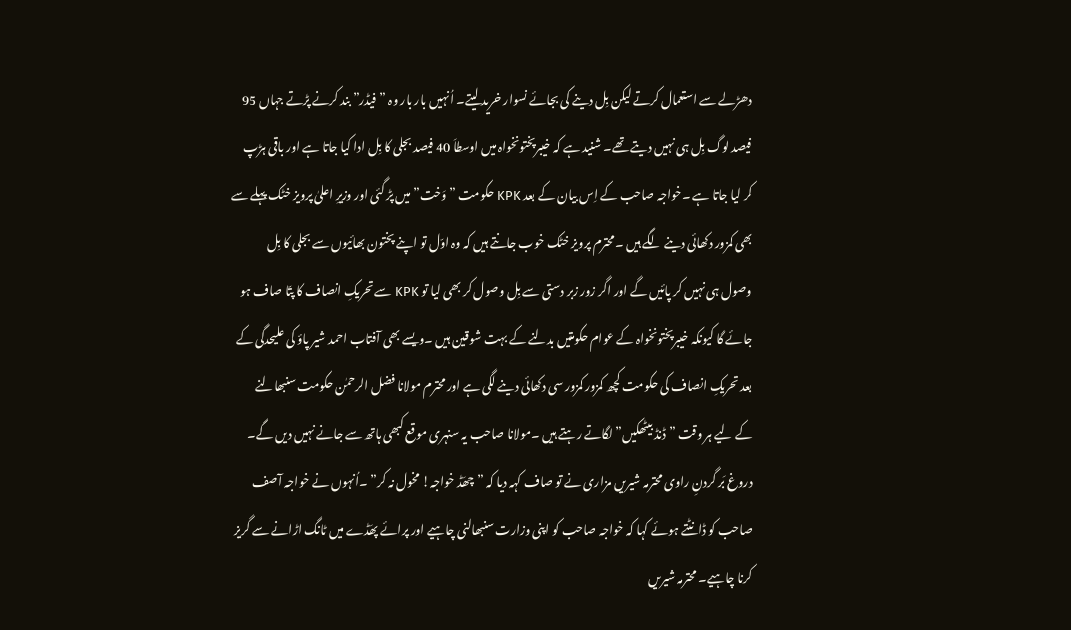دھڑلے سے استعمال کرتے لیکن بِل دینے کی بجائے نسوار خرید لیتے۔ اُنہیں بار بار وہ ”فیڈر” بند کرنے پڑتے جہاں 95 فیصد لوگ بِل ہی نہیں دیتے تھے۔ شنید ہے کہ خیبرپختونخواہ میں اوسطاَ 40 فیصد بجلی کا بِل ادا کیا جاتا ہے اور باقی ہڑپ کر لیا جاتا ہے ۔خواجہ صاحب کے اِس بیان کے بعد KPK حکومت ”وَخت” میں پڑ گئی اور وزیرِ اعلیٰ پرویز خٹک پہلے سے بھی کمزور دکھائی دینے لگے ہیں ۔محترم پرویز خٹک خوب جانتے ہیں کہ وہ اوّل تو اپنے پختون بھائیوں سے بجلی کا بِل وصول ہی نہیں کر پائیں گے اور اگر زور زبر دستی سے بِل وصول کر بھی لیا تو KPK سے تحریکِ انصاف کا پتّا صاف ہو جائے گا کیونکہ خیبرپختونخواہ کے عوام حکومتیں بدلنے کے بہت شوقین ہیں ۔ویسے بھی آفتاب احمد شیر پاؤ کی علیحدگی کے بعد تحریکِ انصاف کی حکومت کچھ کمزور کمزور سی دکھائی دینے لگی ہے اور محترم مولانا فضل الرحمٰن حکومت سنبھالنے کے لیے ہر وقت ”ڈنڈ بیٹھکیں” لگاتے رہتے ہیں ۔مولانا صاحب یہ سنہری موقع کبھی ہاتھ سے جانے نہیں دیں گے۔
دروغ بَر گردنِ راوی محترمہ شیریں مزاری نے تو صاف کہہ دیا کہ ”چھَڈ خواجہ! مخول نہ کر” ۔اُنہوں نے خواجہ آصف صاحب کو ڈانٹتے ہوئے کہا کہ خواجہ صاحب کو اپنی وزارت سنبھالنی چاہیے اور پرائے پھَڈے میں ٹانگ اڑانے سے گریز کرنا چاہیے۔ محترمہ شیریں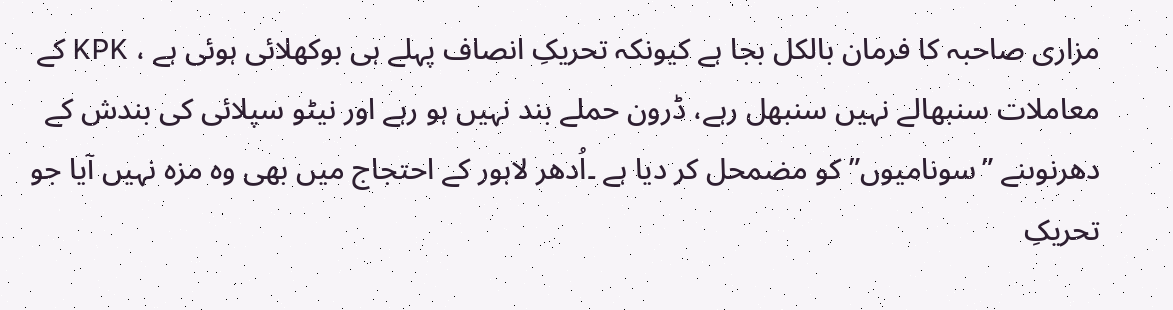مزاری صاحبہ کا فرمان بالکل بجا ہے کیونکہ تحریکِ انصاف پہلے ہی بوکھلائی ہوئی ہے ، KPK کے معاملات سنبھالے نہیں سنبھل رہے، ڈرون حملے بند نہیں ہو رہے اور نیٹو سپلائی کی بندش کے دھرنوںنے ”سونامیوں” کو مضمحل کر دیا ہے ۔اُدھر لاہور کے احتجاج میں بھی وہ مزہ نہیں آیا جو تحریکِ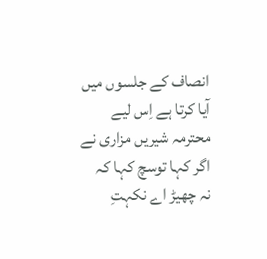انصاف کے جلسوں میں آیا کرتا ہے اِس لیے محترمہ شیریں مزاری نے اگر کہا توسچ کہا کہ
نہ چھیڑ اے نکہتِ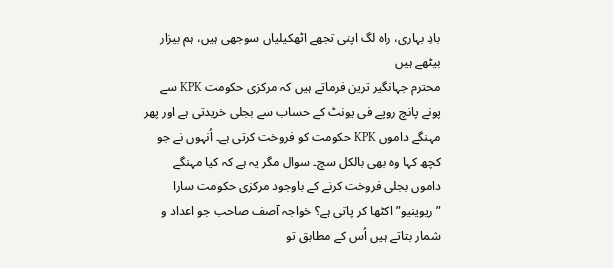بادِ بہاری، راہ لگ اپنی تجھے اٹھکیلیاں سوجھی ہیں، ہم بیزار بیٹھے ہیں
محترم جہانگیر ترین فرماتے ہیں کہ مرکزی حکومت KPK سے پونے پانچ روپے فی یونٹ کے حساب سے بجلی خریدتی ہے اور پھر مہنگے داموں KPK حکومت کو فروخت کرتی ہے۔ اُنہوں نے جو کچھ کہا وہ بھی بالکل سچ۔ سوال مگر یہ ہے کہ کیا مہنگے داموں بجلی فروخت کرنے کے باوجود مرکزی حکومت سارا ”ریوینیو” اکٹھا کر پاتی ہے؟ خواجہ آصف صاحب جو اعداد و شمار بتاتے ہیں اُس کے مطابق تو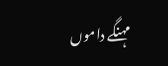مہنگے داموں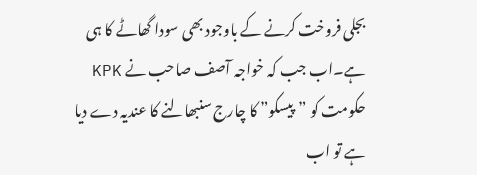بجلی فروخت کرنے کے باوجود بھی سودا گھاٹے کا ہی ہے۔اب جب کہ خواجہ آصف صاحب نے KPK حکومت کو ”پیسکو” کا چارج سنبھالنے کا عندیہ دے دیا ہے تو اب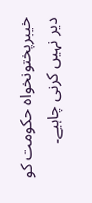خیبرپختونخواہ حکومت کو دیر نہیں کرنی چاہیے۔